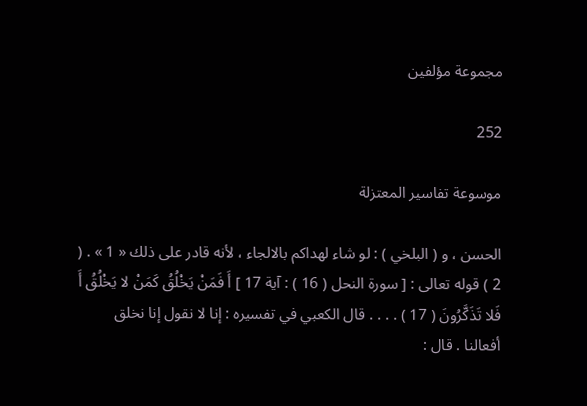مجموعة مؤلفين

252

موسوعة تفاسير المعتزلة

الحسن ، و ( البلخي ) : لو شاء لهداكم بالالجاء ، لأنه قادر على ذلك « 1 » . ( 2 ) قوله تعالى : [ سورة النحل ( 16 ) : آية 17 ] أَ فَمَنْ يَخْلُقُ كَمَنْ لا يَخْلُقُ أَ فَلا تَذَكَّرُونَ ( 17 ) . . . . قال الكعبي في تفسيره : إنا لا نقول إنا نخلق أفعالنا . قال :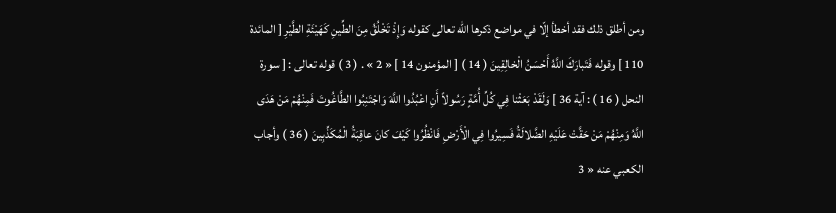ومن أطلق ذلك فقد أخطأ إلّا في مواضع ذكرها اللّه تعالى كقوله وَإِذْ تَخْلُقُ مِنَ الطِّينِ كَهَيْئَةِ الطَّيْرِ [ المائدة 110 ] وقوله فَتَبارَكَ اللَّهُ أَحْسَنُ الْخالِقِينَ ( 14 ) [ المؤمنون 14 ] « 2 » . ( 3 ) قوله تعالى : [ سورة النحل ( 16 ) : آية 36 ] وَلَقَدْ بَعَثْنا فِي كُلِّ أُمَّةٍ رَسُولاً أَنِ اعْبُدُوا اللَّهَ وَاجْتَنِبُوا الطَّاغُوتَ فَمِنْهُمْ مَنْ هَدَى اللَّهُ وَمِنْهُمْ مَنْ حَقَّتْ عَلَيْهِ الضَّلالَةُ فَسِيرُوا فِي الْأَرْضِ فَانْظُرُوا كَيْفَ كانَ عاقِبَةُ الْمُكَذِّبِينَ ( 36 ) وأجاب الكعبي عنه « 3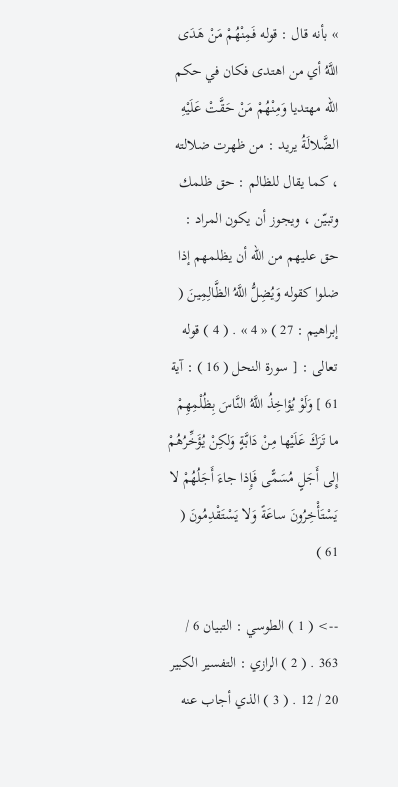» بأنه قال : قوله فَمِنْهُمْ مَنْ هَدَى اللَّهُ أي من اهتدى فكان في حكم اللّه مهتديا وَمِنْهُمْ مَنْ حَقَّتْ عَلَيْهِ الضَّلالَةُ يريد : من ظهرت ضلالته ، كما يقال للظالم : حق ظلمك وتبيّن ، ويجوز أن يكون المراد : حق عليهم من اللّه أن يظلمهم إذا ضلوا كقوله وَيُضِلُّ اللَّهُ الظَّالِمِينَ ( إبراهيم : 27 ) « 4 » . ( 4 ) قوله تعالى : [ سورة النحل ( 16 ) : آية 61 ] وَلَوْ يُؤاخِذُ اللَّهُ النَّاسَ بِظُلْمِهِمْ ما تَرَكَ عَلَيْها مِنْ دَابَّةٍ وَلكِنْ يُؤَخِّرُهُمْ إِلى أَجَلٍ مُسَمًّى فَإِذا جاءَ أَجَلُهُمْ لا يَسْتَأْخِرُونَ ساعَةً وَلا يَسْتَقْدِمُونَ ( 61 )

--> ( 1 ) الطوسي : التبيان 6 / 363 . ( 2 ) الرازي : التفسير الكبير 20 / 12 . ( 3 ) الذي أجاب عنه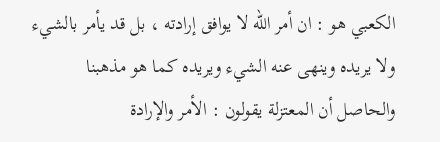الكعبي هو : ان أمر اللّه لا يوافق إرادته ، بل قد يأمر بالشيء ولا يريده وينهى عنه الشيء ويريده كما هو مذهبنا والحاصل أن المعتزلة يقولون : الأمر والإرادة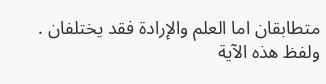متطابقان اما العلم والإرادة فقد يختلفان . ولفظ هذه الآية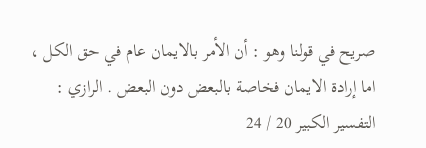صريح في قولنا وهو : أن الأمر بالايمان عام في حق الكل ، اما إرادة الايمان فخاصة بالبعض دون البعض . الرازي : التفسير الكبير 20 / 24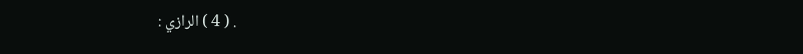. ( 4 ) الرازي :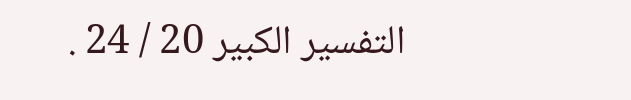التفسير الكبير 20 / 24 .